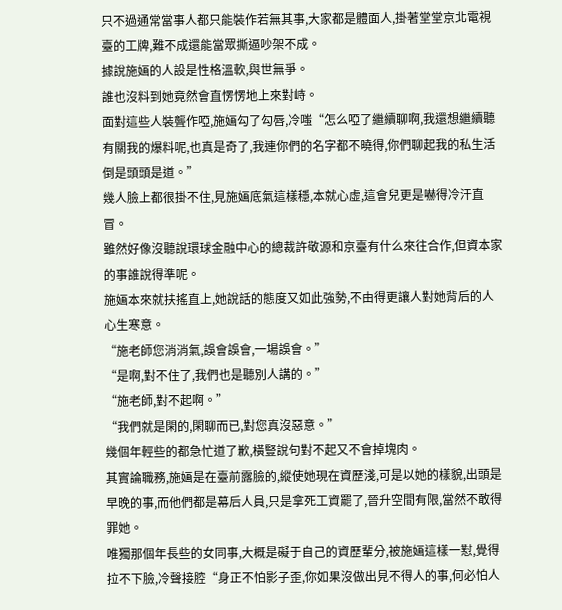只不過通常當事人都只能裝作若無其事,大家都是體面人,掛著堂堂京北電視臺的工牌,難不成還能當眾撕逼吵架不成。
據說施婳的人設是性格溫軟,與世無爭。
誰也沒料到她竟然會直愣愣地上來對峙。
面對這些人裝聾作啞,施婳勾了勾唇,冷嗤“怎么啞了繼續聊啊,我還想繼續聽有關我的爆料呢,也真是奇了,我連你們的名字都不曉得,你們聊起我的私生活倒是頭頭是道。”
幾人臉上都很掛不住,見施婳底氣這樣穩,本就心虛,這會兒更是嚇得冷汗直冒。
雖然好像沒聽說環球金融中心的總裁許敬源和京臺有什么來往合作,但資本家的事誰說得準呢。
施婳本來就扶搖直上,她說話的態度又如此強勢,不由得更讓人對她背后的人心生寒意。
“施老師您消消氣,誤會誤會,一場誤會。”
“是啊,對不住了,我們也是聽別人講的。”
“施老師,對不起啊。”
“我們就是閑的,閑聊而已,對您真沒惡意。”
幾個年輕些的都急忙道了歉,橫豎說句對不起又不會掉塊肉。
其實論職務,施婳是在臺前露臉的,縱使她現在資歷淺,可是以她的樣貌,出頭是早晚的事,而他們都是幕后人員,只是拿死工資罷了,晉升空間有限,當然不敢得罪她。
唯獨那個年長些的女同事,大概是礙于自己的資歷輩分,被施婳這樣一懟,覺得拉不下臉,冷聲接腔“身正不怕影子歪,你如果沒做出見不得人的事,何必怕人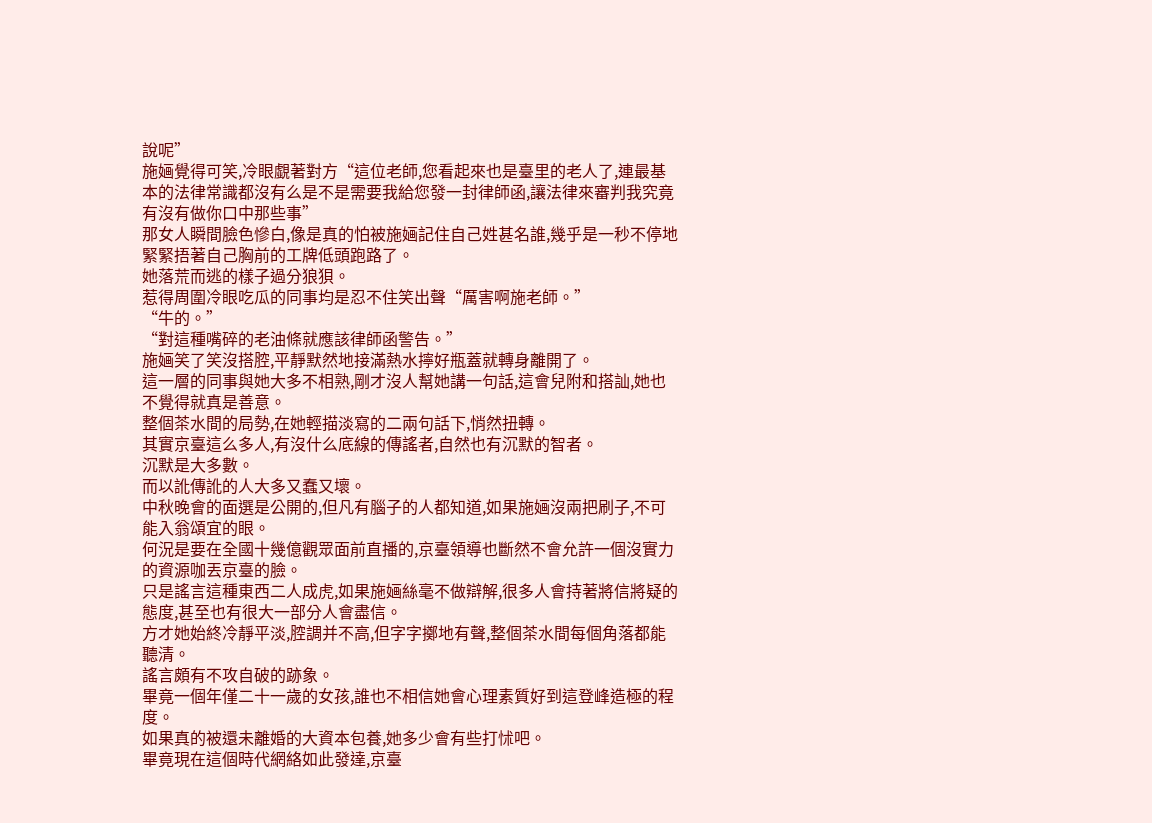說呢”
施婳覺得可笑,冷眼覷著對方“這位老師,您看起來也是臺里的老人了,連最基本的法律常識都沒有么是不是需要我給您發一封律師函,讓法律來審判我究竟有沒有做你口中那些事”
那女人瞬間臉色慘白,像是真的怕被施婳記住自己姓甚名誰,幾乎是一秒不停地緊緊捂著自己胸前的工牌低頭跑路了。
她落荒而逃的樣子過分狼狽。
惹得周圍冷眼吃瓜的同事均是忍不住笑出聲“厲害啊施老師。”
“牛的。”
“對這種嘴碎的老油條就應該律師函警告。”
施婳笑了笑沒搭腔,平靜默然地接滿熱水擰好瓶蓋就轉身離開了。
這一層的同事與她大多不相熟,剛才沒人幫她講一句話,這會兒附和搭訕,她也不覺得就真是善意。
整個茶水間的局勢,在她輕描淡寫的二兩句話下,悄然扭轉。
其實京臺這么多人,有沒什么底線的傳謠者,自然也有沉默的智者。
沉默是大多數。
而以訛傳訛的人大多又蠢又壞。
中秋晚會的面選是公開的,但凡有腦子的人都知道,如果施婳沒兩把刷子,不可能入翁頌宜的眼。
何況是要在全國十幾億觀眾面前直播的,京臺領導也斷然不會允許一個沒實力的資源咖丟京臺的臉。
只是謠言這種東西二人成虎,如果施婳絲毫不做辯解,很多人會持著將信將疑的態度,甚至也有很大一部分人會盡信。
方才她始終冷靜平淡,腔調并不高,但字字擲地有聲,整個茶水間每個角落都能聽清。
謠言頗有不攻自破的跡象。
畢竟一個年僅二十一歲的女孩,誰也不相信她會心理素質好到這登峰造極的程度。
如果真的被還未離婚的大資本包養,她多少會有些打怵吧。
畢竟現在這個時代網絡如此發達,京臺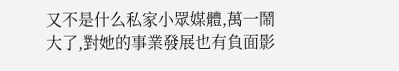又不是什么私家小眾媒體,萬一鬧大了,對她的事業發展也有負面影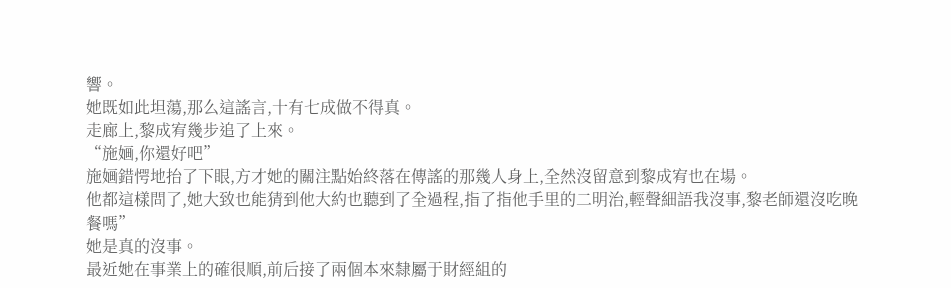響。
她既如此坦蕩,那么這謠言,十有七成做不得真。
走廊上,黎成宥幾步追了上來。
“施婳,你還好吧”
施婳錯愕地抬了下眼,方才她的關注點始終落在傳謠的那幾人身上,全然沒留意到黎成宥也在場。
他都這樣問了,她大致也能猜到他大約也聽到了全過程,指了指他手里的二明治,輕聲細語我沒事,黎老師還沒吃晚餐嗎”
她是真的沒事。
最近她在事業上的確很順,前后接了兩個本來隸屬于財經組的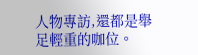人物專訪,還都是舉足輕重的咖位。